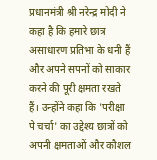प्रधानमंत्री श्री नरेन्द्र मोदी ने कहा है कि हमारे छात्र असाधारण प्रतिभा के धनी हैं और अपने सपनों को साकार करने की पूरी क्षमता रखते हैं। उन्होंने कहा कि 'परीक्षा पे चर्चा' का उद्देश्य छात्रों को अपनी क्षमताओं और कौशल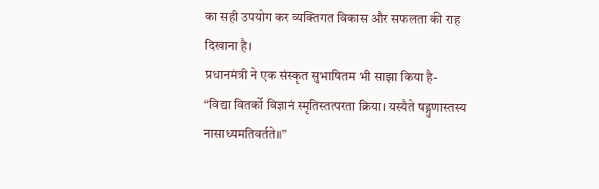का सही उपयोग कर व्यक्तिगत विकास और सफलता की राह दिखाना है।
प्रधानमंत्री ने एक संस्कृत सुभाषितम भी साझा किया है-
“विद्या वितर्को विज्ञानं स्मृतिस्तत्परता क्रिया। यस्यैते षड्गुणास्तस्य नासाध्यमतिवर्तते॥”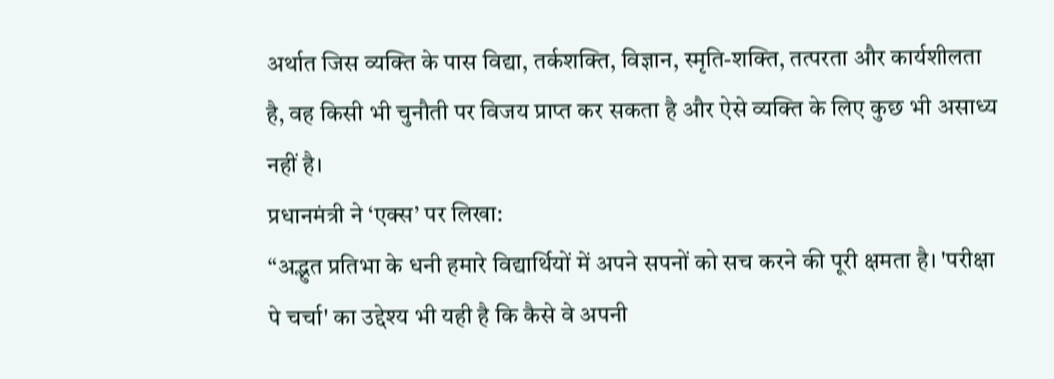अर्थात जिस व्यक्ति के पास विद्या, तर्कशक्ति, विज्ञान, स्मृति-शक्ति, तत्परता और कार्यशीलता है, वह किसी भी चुनौती पर विजय प्राप्त कर सकता है और ऐसे व्यक्ति के लिए कुछ भी असाध्य नहीं है।
प्रधानमंत्री ने ‘एक्स’ पर लिखा:
“अद्भुत प्रतिभा के धनी हमारे विद्यार्थियों में अपने सपनों को सच करने की पूरी क्षमता है। 'परीक्षा पे चर्चा' का उद्देश्य भी यही है कि कैसे वे अपनी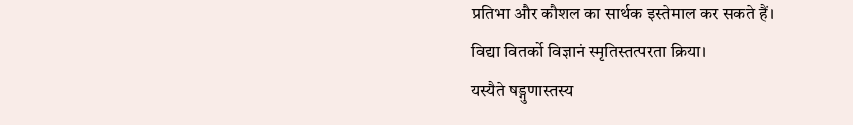प्रतिभा और कौशल का सार्थक इस्तेमाल कर सकते हैं।
विद्या वितर्को विज्ञानं स्मृतिस्तत्परता क्रिया।
यस्यैते षड्गुणास्तस्य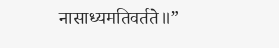नासाध्यमतिवर्तते॥”